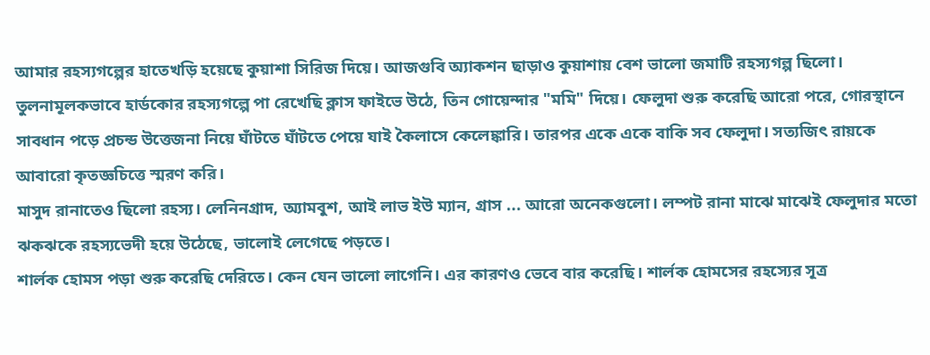আমার রহস্যগল্পের হাতেখড়ি হয়েছে কুয়াশা সিরিজ দিয়ে। আজগুবি অ্যাকশন ছাড়াও কুয়াশায় বেশ ভালো জমাটি রহস্যগল্প ছিলো। তুলনামূলকভাবে হার্ডকোর রহস্যগল্পে পা রেখেছি ক্লাস ফাইভে উঠে, তিন গোয়েন্দার "মমি" দিয়ে। ফেলুদা শুরু করেছি আরো পরে, গোরস্থানে সাবধান পড়ে প্রচন্ড উত্তেজনা নিয়ে ঘাঁটতে ঘাঁটতে পেয়ে যাই কৈলাসে কেলেঙ্কারি। তারপর একে একে বাকি সব ফেলুদা। সত্যজিৎ রায়কে আবারো কৃতজ্ঞচিত্তে স্মরণ করি।
মাসুদ রানাতেও ছিলো রহস্য। লেনিনগ্রাদ, অ্যামবুশ, আই লাভ ইউ ম্যান, গ্রাস ... আরো অনেকগুলো। লম্পট রানা মাঝে মাঝেই ফেলুদার মতো ঝকঝকে রহস্যভেদী হয়ে উঠেছে, ভালোই লেগেছে পড়তে।
শার্লক হোমস পড়া শুরু করেছি দেরিতে। কেন যেন ভালো লাগেনি। এর কারণও ভেবে বার করেছি। শার্লক হোমসের রহস্যের সূত্র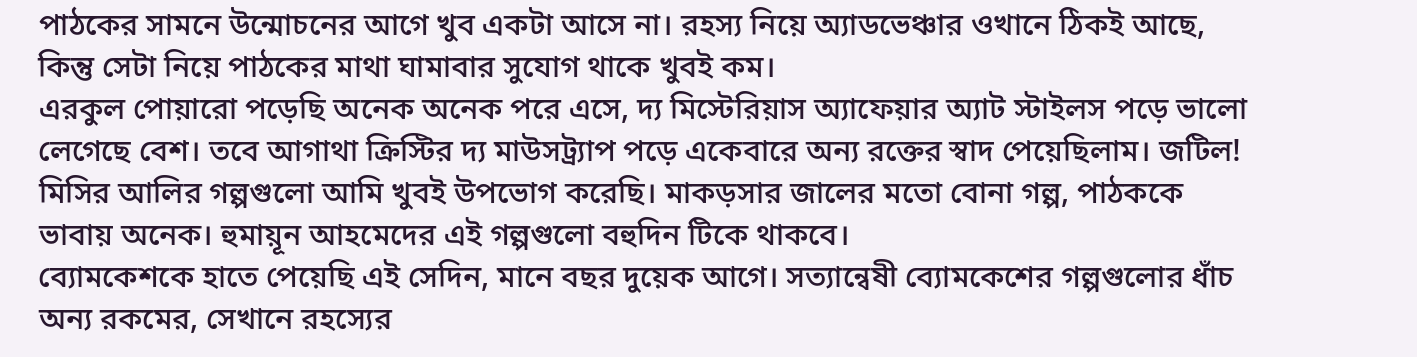পাঠকের সামনে উন্মোচনের আগে খুব একটা আসে না। রহস্য নিয়ে অ্যাডভেঞ্চার ওখানে ঠিকই আছে, কিন্তু সেটা নিয়ে পাঠকের মাথা ঘামাবার সুযোগ থাকে খুবই কম।
এরকুল পোয়ারো পড়েছি অনেক অনেক পরে এসে, দ্য মিস্টেরিয়াস অ্যাফেয়ার অ্যাট স্টাইলস পড়ে ভালো লেগেছে বেশ। তবে আগাথা ক্রিস্টির দ্য মাউসট্র্যাপ পড়ে একেবারে অন্য রক্তের স্বাদ পেয়েছিলাম। জটিল!
মিসির আলির গল্পগুলো আমি খুবই উপভোগ করেছি। মাকড়সার জালের মতো বোনা গল্প, পাঠককে ভাবায় অনেক। হুমায়ূন আহমেদের এই গল্পগুলো বহুদিন টিকে থাকবে।
ব্যোমকেশকে হাতে পেয়েছি এই সেদিন, মানে বছর দুয়েক আগে। সত্যান্বেষী ব্যোমকেশের গল্পগুলোর ধাঁচ অন্য রকমের, সেখানে রহস্যের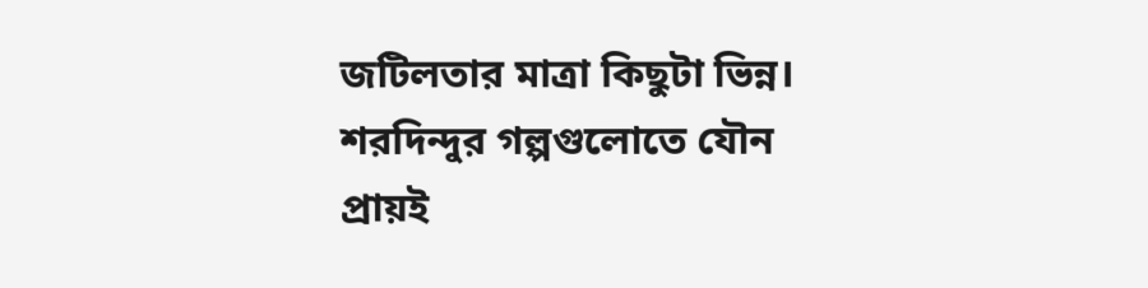জটিলতার মাত্রা কিছুটা ভিন্ন। শরদিন্দুর গল্পগুলোতে যৌন প্রায়ই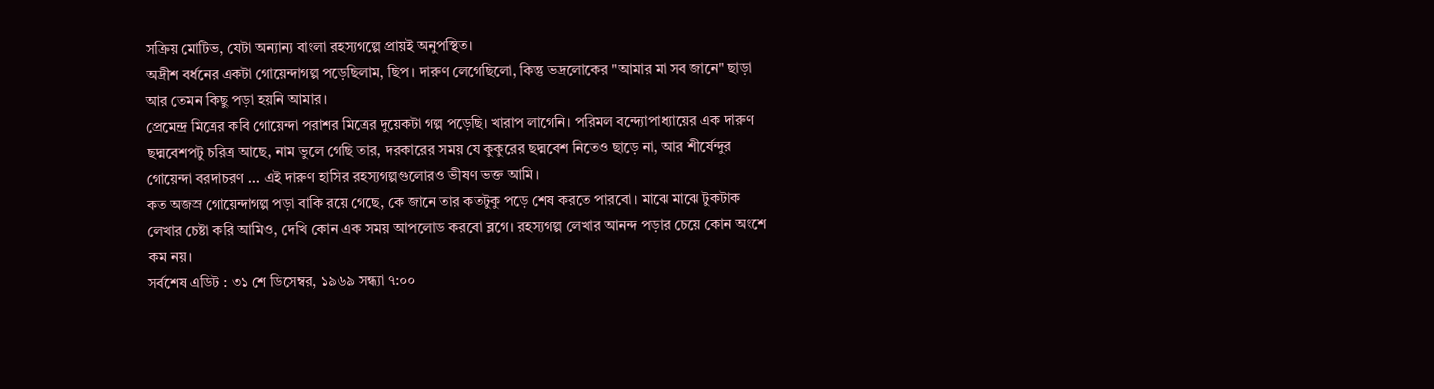সক্রিয় মোটিভ, যেটা অন্যান্য বাংলা রহস্যগল্পে প্রায়ই অনুপস্থিত।
অদ্রীশ বর্ধনের একটা গোয়েন্দাগল্প পড়েছিলাম, ছিপ। দারুণ লেগেছিলো, কিন্তু ভদ্রলোকের "আমার মা সব জানে" ছাড়া আর তেমন কিছু পড়া হয়নি আমার।
প্রেমেন্দ্র মিত্রের কবি গোয়েন্দা পরাশর মিত্রের দুয়েকটা গল্প পড়েছি। খারাপ লাগেনি। পরিমল বন্দ্যোপাধ্যায়ের এক দারুণ ছদ্মবেশপটু চরিত্র আছে, নাম ভুলে গেছি তার, দরকারের সময় যে কুকুরের ছদ্মবেশ নিতেও ছাড়ে না, আর শীর্ষেন্দুর গোয়েন্দা বরদাচরণ ... এই দারুণ হাসির রহস্যগল্পগুলোরও ভীষণ ভক্ত আমি।
কত অজস্র গোয়েন্দাগল্প পড়া বাকি রয়ে গেছে, কে জানে তার কতটুকু পড়ে শেষ করতে পারবো। মাঝে মাঝে টুকটাক লেখার চেষ্টা করি আমিও, দেখি কোন এক সময় আপলোড করবো ব্লগে। রহস্যগল্প লেখার আনন্দ পড়ার চেয়ে কোন অংশে কম নয়।
সর্বশেষ এডিট : ৩১ শে ডিসেম্বর, ১৯৬৯ সন্ধ্যা ৭:০০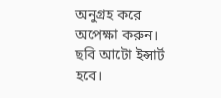অনুগ্রহ করে অপেক্ষা করুন। ছবি আটো ইন্সার্ট হবে।